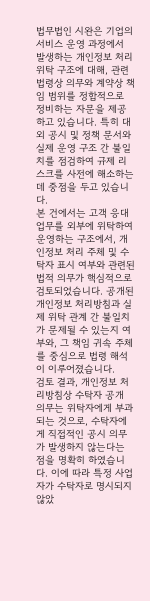법무법인 시완은 기업의 서비스 운영 과정에서 발생하는 개인정보 처리 위탁 구조에 대해, 관련 법령상 의무와 계약상 책임 범위를 정합적으로 정비하는 자문을 제공하고 있습니다. 특히 대외 공시 및 정책 문서와 실제 운영 구조 간 불일치를 점검하여 규제 리스크를 사전에 해소하는 데 중점을 두고 있습니다.
본 건에서는 고객 응대 업무를 외부에 위탁하여 운영하는 구조에서, 개인정보 처리 주체 및 수탁자 표시 여부와 관련된 법적 의무가 핵심적으로 검토되었습니다. 공개된 개인정보 처리방침과 실제 위탁 관계 간 불일치가 문제될 수 있는지 여부와, 그 책임 귀속 주체를 중심으로 법령 해석이 이루어졌습니다.
검토 결과, 개인정보 처리방침상 수탁자 공개 의무는 위탁자에게 부과되는 것으로, 수탁자에게 직접적인 공시 의무가 발생하지 않는다는 점을 명확히 하였습니다. 이에 따라 특정 사업자가 수탁자로 명시되지 않았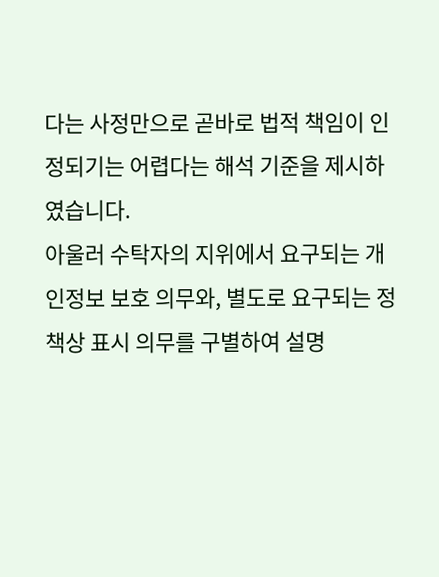다는 사정만으로 곧바로 법적 책임이 인정되기는 어렵다는 해석 기준을 제시하였습니다.
아울러 수탁자의 지위에서 요구되는 개인정보 보호 의무와, 별도로 요구되는 정책상 표시 의무를 구별하여 설명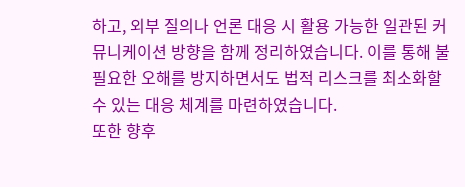하고, 외부 질의나 언론 대응 시 활용 가능한 일관된 커뮤니케이션 방향을 함께 정리하였습니다. 이를 통해 불필요한 오해를 방지하면서도 법적 리스크를 최소화할 수 있는 대응 체계를 마련하였습니다.
또한 향후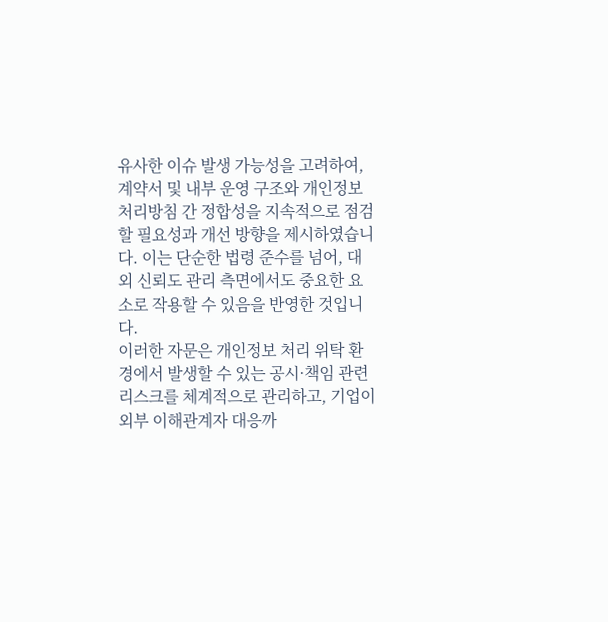유사한 이슈 발생 가능성을 고려하여, 계약서 및 내부 운영 구조와 개인정보 처리방침 간 정합성을 지속적으로 점검할 필요성과 개선 방향을 제시하였습니다. 이는 단순한 법령 준수를 넘어, 대외 신뢰도 관리 측면에서도 중요한 요소로 작용할 수 있음을 반영한 것입니다.
이러한 자문은 개인정보 처리 위탁 환경에서 발생할 수 있는 공시·책임 관련 리스크를 체계적으로 관리하고, 기업이 외부 이해관계자 대응까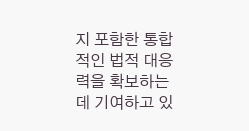지 포함한 통합적인 법적 대응력을 확보하는 데 기여하고 있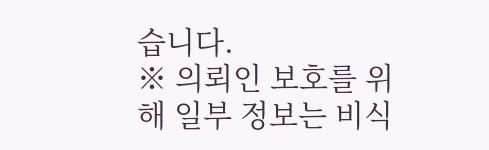습니다.
※ 의뢰인 보호를 위해 일부 정보는 비식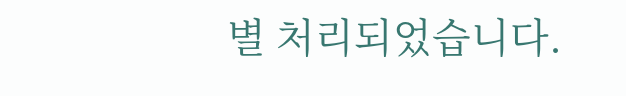별 처리되었습니다.